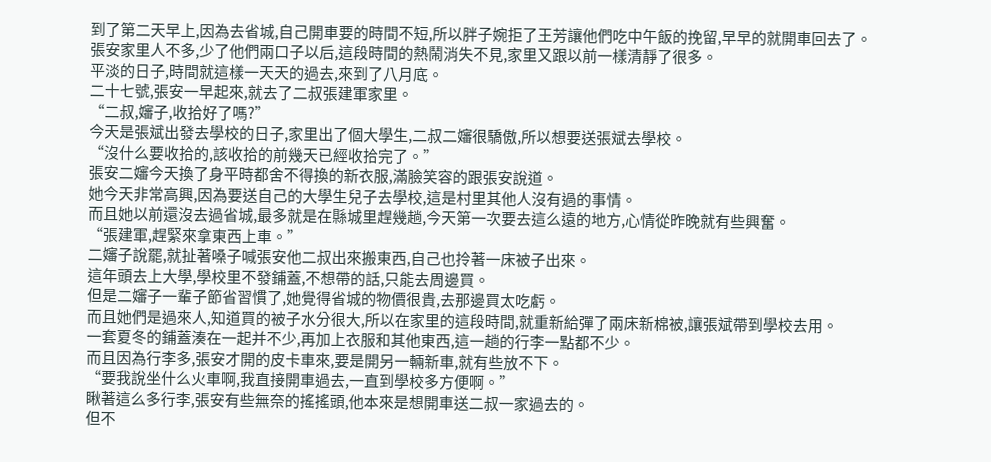到了第二天早上,因為去省城,自己開車要的時間不短,所以胖子婉拒了王芳讓他們吃中午飯的挽留,早早的就開車回去了。
張安家里人不多,少了他們兩口子以后,這段時間的熱鬧消失不見,家里又跟以前一樣清靜了很多。
平淡的日子,時間就這樣一天天的過去,來到了八月底。
二十七號,張安一早起來,就去了二叔張建軍家里。
“二叔,嬸子,收拾好了嗎?”
今天是張斌出發去學校的日子,家里出了個大學生,二叔二嬸很驕傲,所以想要送張斌去學校。
“沒什么要收拾的,該收拾的前幾天已經收拾完了。”
張安二嬸今天換了身平時都舍不得換的新衣服,滿臉笑容的跟張安說道。
她今天非常高興,因為要送自己的大學生兒子去學校,這是村里其他人沒有過的事情。
而且她以前還沒去過省城,最多就是在縣城里趕幾趟,今天第一次要去這么遠的地方,心情從昨晚就有些興奮。
“張建軍,趕緊來拿東西上車。”
二嬸子說罷,就扯著嗓子喊張安他二叔出來搬東西,自己也拎著一床被子出來。
這年頭去上大學,學校里不發鋪蓋,不想帶的話,只能去周邊買。
但是二嬸子一輩子節省習慣了,她覺得省城的物價很貴,去那邊買太吃虧。
而且她們是過來人,知道買的被子水分很大,所以在家里的這段時間,就重新給彈了兩床新棉被,讓張斌帶到學校去用。
一套夏冬的鋪蓋湊在一起并不少,再加上衣服和其他東西,這一趟的行李一點都不少。
而且因為行李多,張安才開的皮卡車來,要是開另一輛新車,就有些放不下。
“要我說坐什么火車啊,我直接開車過去,一直到學校多方便啊。”
瞅著這么多行李,張安有些無奈的搖搖頭,他本來是想開車送二叔一家過去的。
但不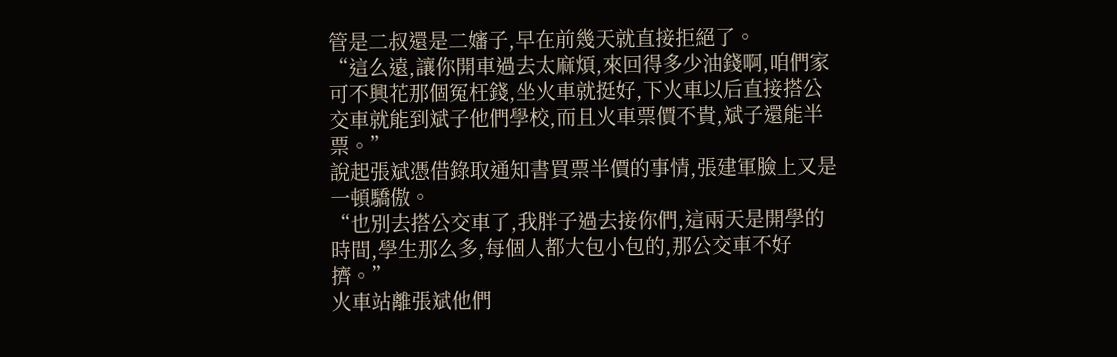管是二叔還是二嬸子,早在前幾天就直接拒絕了。
“這么遠,讓你開車過去太麻煩,來回得多少油錢啊,咱們家可不興花那個冤枉錢,坐火車就挺好,下火車以后直接搭公交車就能到斌子他們學校,而且火車票價不貴,斌子還能半票。”
說起張斌憑借錄取通知書買票半價的事情,張建軍臉上又是一頓驕傲。
“也別去搭公交車了,我胖子過去接你們,這兩天是開學的時間,學生那么多,每個人都大包小包的,那公交車不好擠。”
火車站離張斌他們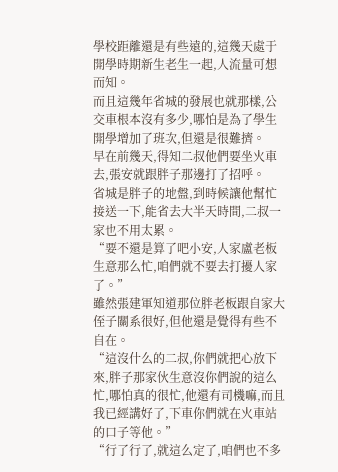學校距離還是有些遠的,這幾天處于開學時期新生老生一起,人流量可想而知。
而且這幾年省城的發展也就那樣,公交車根本沒有多少,哪怕是為了學生開學增加了班次,但還是很難擠。
早在前幾天,得知二叔他們要坐火車去,張安就跟胖子那邊打了招呼。
省城是胖子的地盤,到時候讓他幫忙接送一下,能省去大半天時間,二叔一家也不用太累。
“要不還是算了吧小安,人家盧老板生意那么忙,咱們就不要去打擾人家了。”
雖然張建軍知道那位胖老板跟自家大侄子關系很好,但他還是覺得有些不自在。
“這沒什么的二叔,你們就把心放下來,胖子那家伙生意沒你們說的這么忙,哪怕真的很忙,他還有司機嘛,而且我已經講好了,下車你們就在火車站的口子等他。”
“行了行了,就這么定了,咱們也不多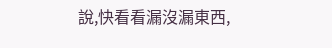說,快看看漏沒漏東西,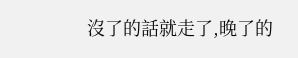沒了的話就走了,晚了的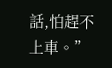話,怕趕不上車。”